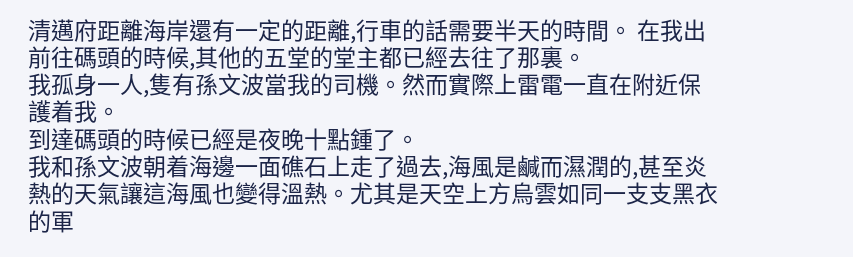清邁府距離海岸還有一定的距離,行車的話需要半天的時間。 在我出前往碼頭的時候,其他的五堂的堂主都已經去往了那裏。
我孤身一人,隻有孫文波當我的司機。然而實際上雷電一直在附近保護着我。
到達碼頭的時候已經是夜晚十點鍾了。
我和孫文波朝着海邊一面礁石上走了過去,海風是鹹而濕潤的,甚至炎熱的天氣讓這海風也變得溫熱。尤其是天空上方烏雲如同一支支黑衣的軍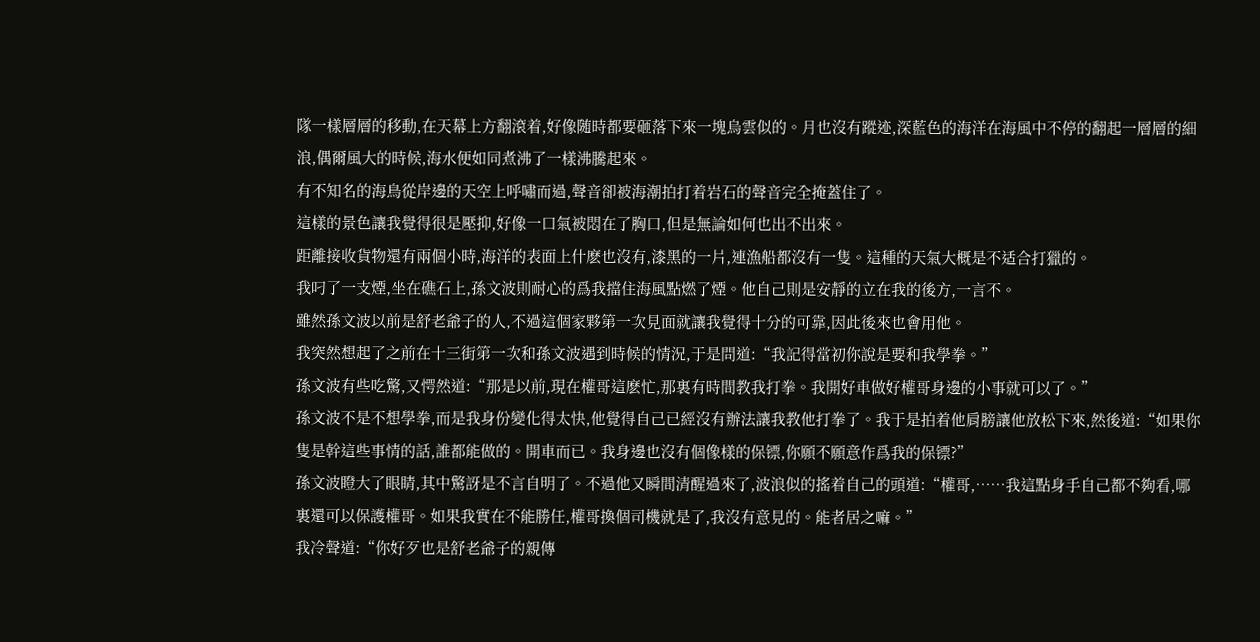隊一樣層層的移動,在天幕上方翻滾着,好像随時都要砸落下來一塊烏雲似的。月也沒有蹤迹,深藍色的海洋在海風中不停的翻起一層層的細浪,偶爾風大的時候,海水便如同煮沸了一樣沸騰起來。
有不知名的海鳥從岸邊的天空上呼嘯而過,聲音卻被海潮拍打着岩石的聲音完全掩蓋住了。
這樣的景色讓我覺得很是壓抑,好像一口氣被悶在了胸口,但是無論如何也出不出來。
距離接收貨物還有兩個小時,海洋的表面上什麽也沒有,漆黑的一片,連漁船都沒有一隻。這種的天氣大概是不适合打獵的。
我叼了一支煙,坐在礁石上,孫文波則耐心的爲我擋住海風點燃了煙。他自己則是安靜的立在我的後方,一言不。
雖然孫文波以前是舒老爺子的人,不過這個家夥第一次見面就讓我覺得十分的可靠,因此後來也會用他。
我突然想起了之前在十三街第一次和孫文波遇到時候的情況,于是問道:“我記得當初你說是要和我學拳。”
孫文波有些吃驚,又愕然道:“那是以前,現在權哥這麽忙,那裏有時間教我打拳。我開好車做好權哥身邊的小事就可以了。”
孫文波不是不想學拳,而是我身份變化得太快,他覺得自己已經沒有辦法讓我教他打拳了。我于是拍着他肩膀讓他放松下來,然後道:“如果你隻是幹這些事情的話,誰都能做的。開車而已。我身邊也沒有個像樣的保镖,你願不願意作爲我的保镖?”
孫文波瞪大了眼睛,其中驚訝是不言自明了。不過他又瞬間清醒過來了,波浪似的搖着自己的頭道:“權哥,……我這點身手自己都不夠看,哪裏還可以保護權哥。如果我實在不能勝任,權哥換個司機就是了,我沒有意見的。能者居之嘛。”
我冷聲道:“你好歹也是舒老爺子的親傳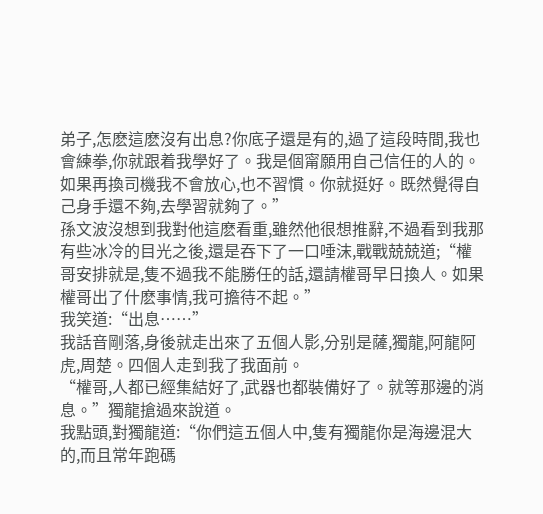弟子,怎麽這麽沒有出息?你底子還是有的,過了這段時間,我也會練拳,你就跟着我學好了。我是個甯願用自己信任的人的。如果再換司機我不會放心,也不習慣。你就挺好。既然覺得自己身手還不夠,去學習就夠了。”
孫文波沒想到我對他這麽看重,雖然他很想推辭,不過看到我那有些冰冷的目光之後,還是吞下了一口唾沫,戰戰兢兢道;“權哥安排就是,隻不過我不能勝任的話,還請權哥早日換人。如果權哥出了什麽事情,我可擔待不起。”
我笑道:“出息……”
我話音剛落,身後就走出來了五個人影,分别是薩,獨龍,阿龍阿虎,周楚。四個人走到我了我面前。
“權哥,人都已經集結好了,武器也都裝備好了。就等那邊的消息。”獨龍搶過來說道。
我點頭,對獨龍道:“你們這五個人中,隻有獨龍你是海邊混大的,而且常年跑碼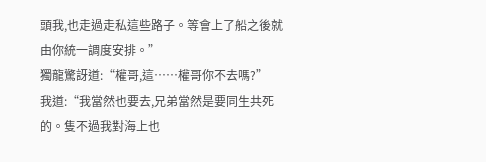頭我,也走過走私這些路子。等會上了船之後就由你統一調度安排。”
獨龍驚訝道:“權哥,這……權哥你不去嗎?”
我道:“我當然也要去,兄弟當然是要同生共死的。隻不過我對海上也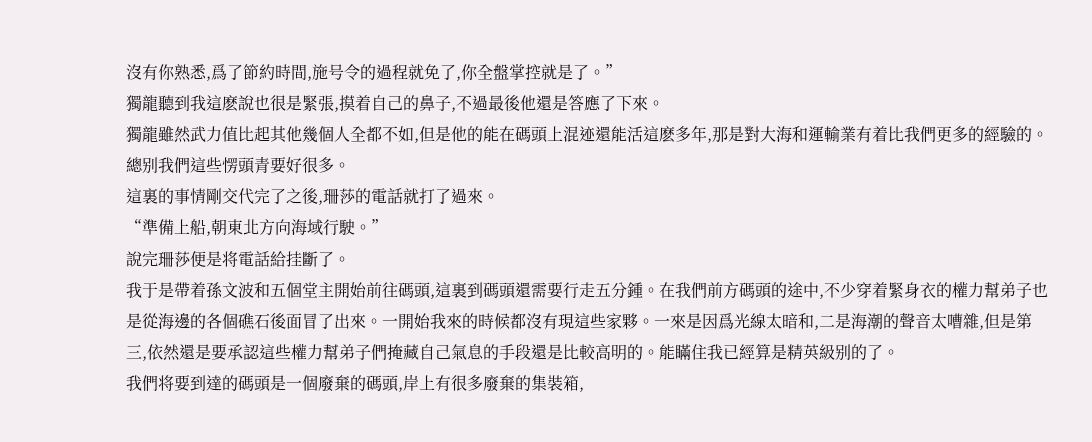沒有你熟悉,爲了節約時間,施号令的過程就免了,你全盤掌控就是了。”
獨龍聽到我這麽說也很是緊張,摸着自己的鼻子,不過最後他還是答應了下來。
獨龍雖然武力值比起其他幾個人全都不如,但是他的能在碼頭上混迹還能活這麽多年,那是對大海和運輸業有着比我們更多的經驗的。總别我們這些愣頭青要好很多。
這裏的事情剛交代完了之後,珊莎的電話就打了過來。
“準備上船,朝東北方向海域行駛。”
說完珊莎便是将電話給挂斷了。
我于是帶着孫文波和五個堂主開始前往碼頭,這裏到碼頭還需要行走五分鍾。在我們前方碼頭的途中,不少穿着緊身衣的權力幫弟子也是從海邊的各個礁石後面冒了出來。一開始我來的時候都沒有現這些家夥。一來是因爲光線太暗和,二是海潮的聲音太嘈雜,但是第三,依然還是要承認這些權力幫弟子們掩藏自己氣息的手段還是比較高明的。能瞞住我已經算是精英級别的了。
我們将要到達的碼頭是一個廢棄的碼頭,岸上有很多廢棄的集裝箱,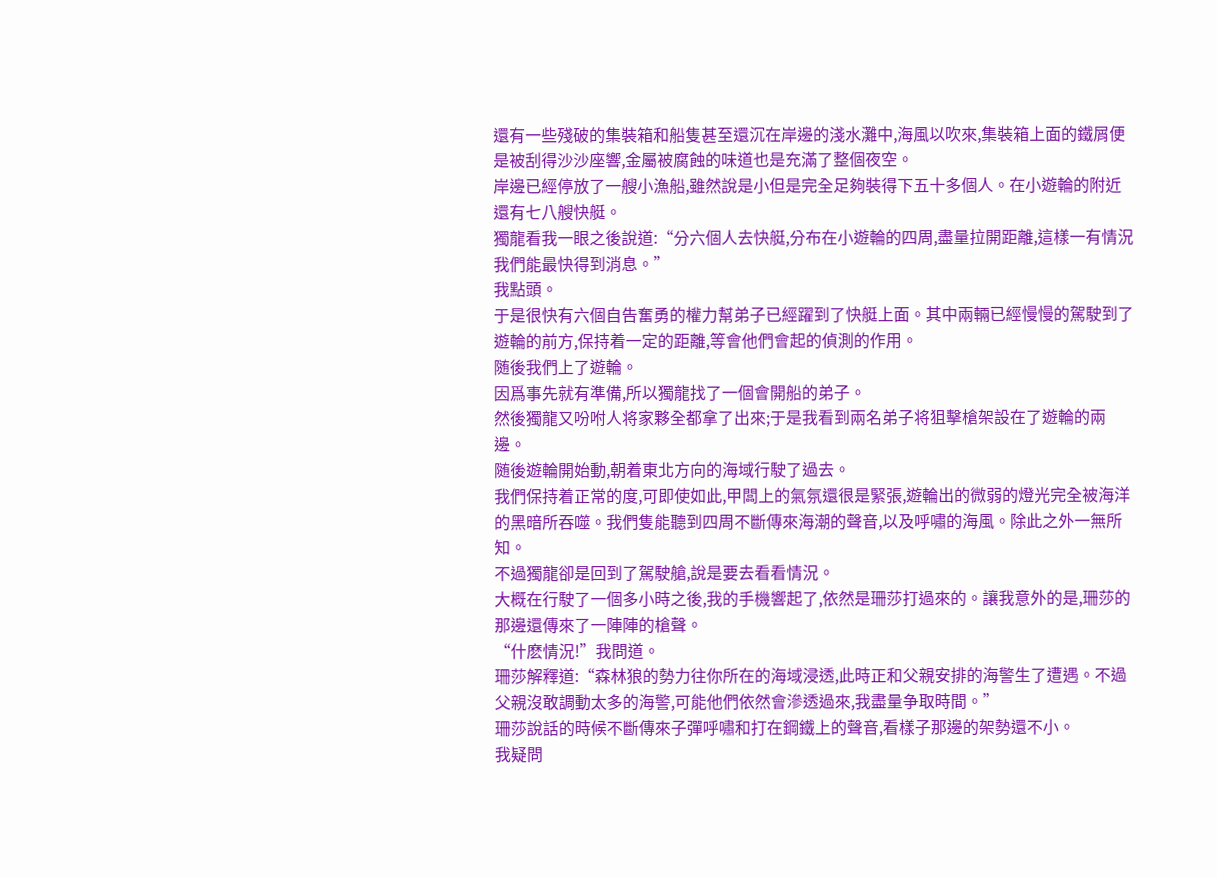還有一些殘破的集裝箱和船隻甚至還沉在岸邊的淺水灘中,海風以吹來,集裝箱上面的鐵屑便是被刮得沙沙座響,金屬被腐蝕的味道也是充滿了整個夜空。
岸邊已經停放了一艘小漁船,雖然說是小但是完全足夠裝得下五十多個人。在小遊輪的附近還有七八艘快艇。
獨龍看我一眼之後說道:“分六個人去快艇,分布在小遊輪的四周,盡量拉開距離,這樣一有情況我們能最快得到消息。”
我點頭。
于是很快有六個自告奮勇的權力幫弟子已經躍到了快艇上面。其中兩輛已經慢慢的駕駛到了遊輪的前方,保持着一定的距離,等會他們會起的偵測的作用。
随後我們上了遊輪。
因爲事先就有準備,所以獨龍找了一個會開船的弟子。
然後獨龍又吩咐人将家夥全都拿了出來;于是我看到兩名弟子将狙擊槍架設在了遊輪的兩邊。
随後遊輪開始動,朝着東北方向的海域行駛了過去。
我們保持着正常的度,可即使如此,甲闆上的氣氛還很是緊張,遊輪出的微弱的燈光完全被海洋的黑暗所吞噬。我們隻能聽到四周不斷傳來海潮的聲音,以及呼嘯的海風。除此之外一無所知。
不過獨龍卻是回到了駕駛艙,說是要去看看情況。
大概在行駛了一個多小時之後,我的手機響起了,依然是珊莎打過來的。讓我意外的是,珊莎的那邊還傳來了一陣陣的槍聲。
“什麽情況!”我問道。
珊莎解釋道:“森林狼的勢力往你所在的海域浸透,此時正和父親安排的海警生了遭遇。不過父親沒敢調動太多的海警,可能他們依然會滲透過來,我盡量争取時間。”
珊莎說話的時候不斷傳來子彈呼嘯和打在鋼鐵上的聲音,看樣子那邊的架勢還不小。
我疑問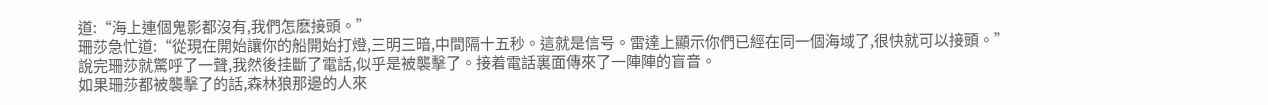道:“海上連個鬼影都沒有,我們怎麽接頭。”
珊莎急忙道:“從現在開始讓你的船開始打燈,三明三暗,中間隔十五秒。這就是信号。雷達上顯示你們已經在同一個海域了,很快就可以接頭。”
說完珊莎就驚呼了一聲,我然後挂斷了電話,似乎是被襲擊了。接着電話裏面傳來了一陣陣的盲音。
如果珊莎都被襲擊了的話,森林狼那邊的人來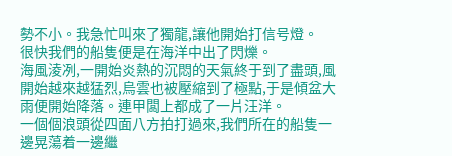勢不小。我急忙叫來了獨龍,讓他開始打信号燈。
很快我們的船隻便是在海洋中出了閃爍。
海風淩冽,一開始炎熱的沉悶的天氣終于到了盡頭,風開始越來越猛烈,烏雲也被壓縮到了極點,于是傾盆大雨便開始降落。連甲闆上都成了一片汪洋。
一個個浪頭從四面八方拍打過來,我們所在的船隻一邊晃蕩着一邊繼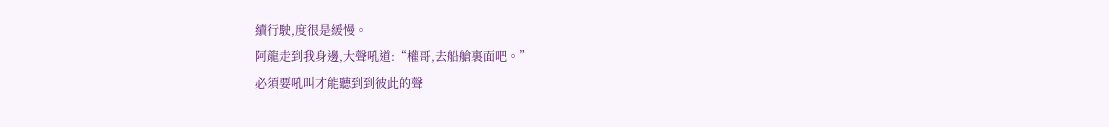續行駛,度很是緩慢。
阿龍走到我身邊,大聲吼道:“權哥,去船艙裏面吧。”
必須要吼叫才能聽到到彼此的聲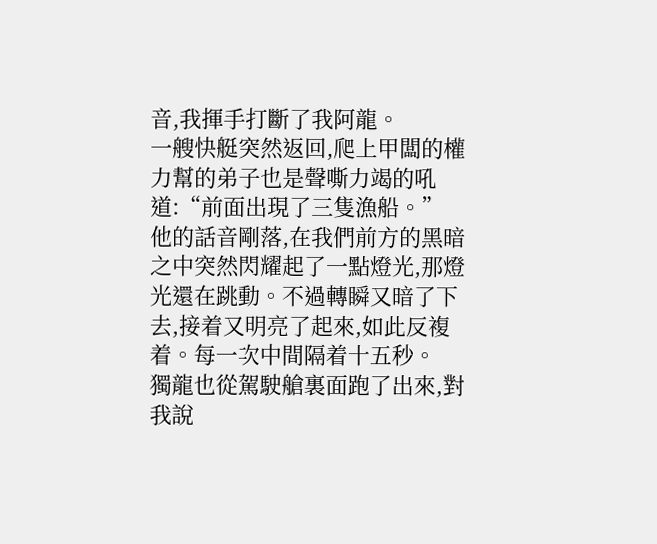音,我揮手打斷了我阿龍。
一艘快艇突然返回,爬上甲闆的權力幫的弟子也是聲嘶力竭的吼道:“前面出現了三隻漁船。”
他的話音剛落,在我們前方的黑暗之中突然閃耀起了一點燈光,那燈光還在跳動。不過轉瞬又暗了下去,接着又明亮了起來,如此反複着。每一次中間隔着十五秒。
獨龍也從駕駛艙裏面跑了出來,對我說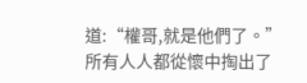道:“權哥,就是他們了。”
所有人人都從懷中掏出了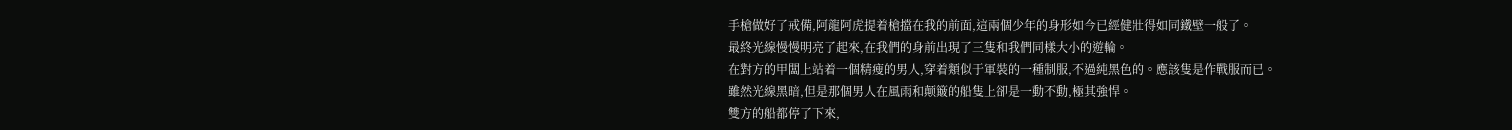手槍做好了戒備,阿龍阿虎提着槍擋在我的前面,這兩個少年的身形如今已經健壯得如同鐵壁一般了。
最終光線慢慢明亮了起來,在我們的身前出現了三隻和我們同樣大小的遊輪。
在對方的甲闆上站着一個精瘦的男人,穿着類似于軍裝的一種制服,不過純黑色的。應該隻是作戰服而已。
雖然光線黑暗,但是那個男人在風雨和颠簸的船隻上卻是一動不動,極其強悍。
雙方的船都停了下來,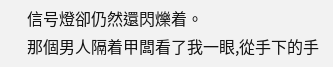信号燈卻仍然還閃爍着。
那個男人隔着甲闆看了我一眼,從手下的手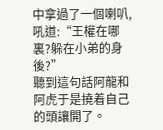中拿過了一個喇叭,吼道:“王權在哪裏?躲在小弟的身後?”
聽到這句話阿龍和阿虎于是撓着自己的頭讓開了。